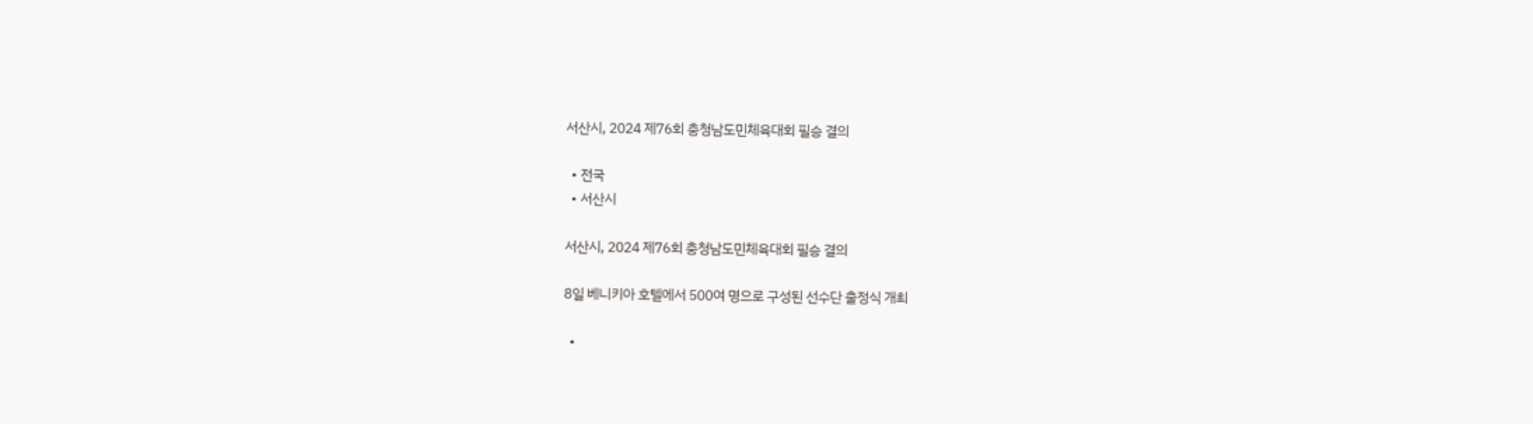서산시, 2024 제76회 충청남도민체육대회 필승 결의

  • 전국
  • 서산시

서산시, 2024 제76회 충청남도민체육대회 필승 결의

8일 베니키아 호텔에서 500여 명으로 구성된 선수단 출정식 개최

  •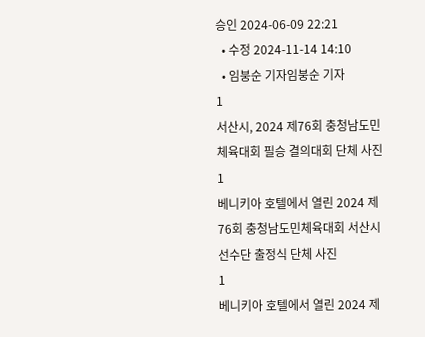승인 2024-06-09 22:21
  • 수정 2024-11-14 14:10
  • 임붕순 기자임붕순 기자
1
서산시, 2024 제76회 충청남도민체육대회 필승 결의대회 단체 사진
1
베니키아 호텔에서 열린 2024 제76회 충청남도민체육대회 서산시 선수단 출정식 단체 사진
1
베니키아 호텔에서 열린 2024 제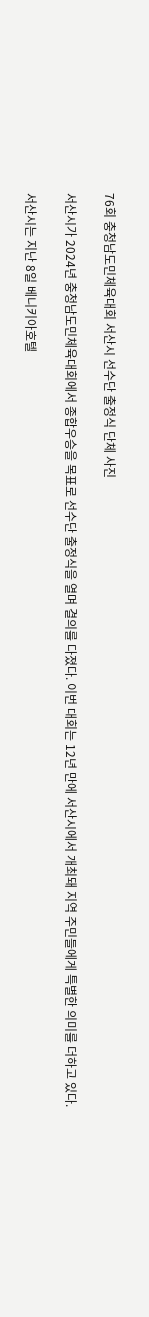76회 충청남도민체육대회 서산시 선수단 출정식 단체 사진

서산시가 2024년 충청남도민체육대회에서 종합우승을 목표로 선수단 출정식을 열며 결의를 다졌다. 이번 대회는 12년 만에 서산시에서 개최돼 지역 주민들에게 특별한 의미를 더하고 있다.

서산시는 지난 8일 베니키아호텔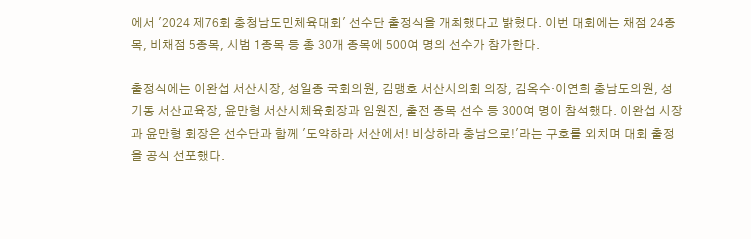에서 '2024 제76회 충청남도민체육대회' 선수단 출정식을 개최했다고 밝혔다. 이번 대회에는 채점 24종목, 비채점 5종목, 시범 1종목 등 총 30개 종목에 500여 명의 선수가 참가한다.

출정식에는 이완섭 서산시장, 성일종 국회의원, 김맹호 서산시의회 의장, 김옥수·이연희 충남도의원, 성기동 서산교육장, 윤만형 서산시체육회장과 임원진, 출전 종목 선수 등 300여 명이 참석했다. 이완섭 시장과 윤만형 회장은 선수단과 함께 '도약하라 서산에서! 비상하라 충남으로!'라는 구호를 외치며 대회 출정을 공식 선포했다.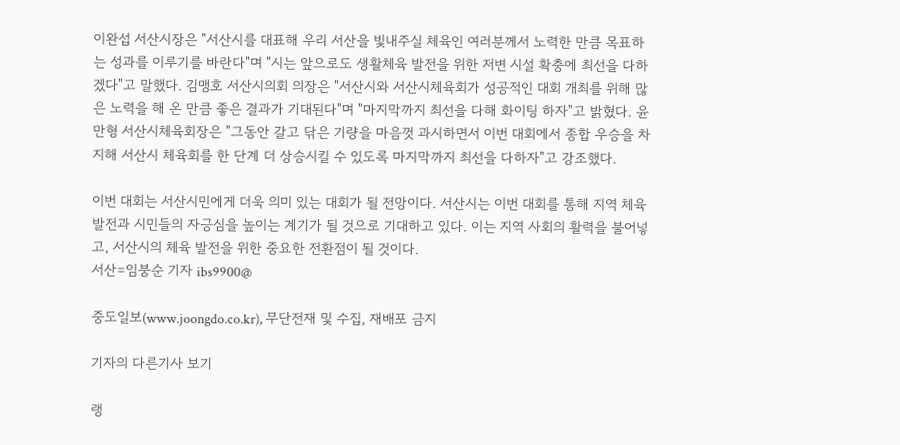이완섭 서산시장은 "서산시를 대표해 우리 서산을 빛내주실 체육인 여러분께서 노력한 만큼 목표하는 성과를 이루기를 바란다"며 "시는 앞으로도 생활체육 발전을 위한 저변 시설 확충에 최선을 다하겠다"고 말했다. 김맹호 서산시의회 의장은 "서산시와 서산시체육회가 성공적인 대회 개최를 위해 많은 노력을 해 온 만큼 좋은 결과가 기대된다"며 "마지막까지 최선을 다해 화이팅 하자"고 밝혔다. 윤만형 서산시체육회장은 "그동안 갈고 닦은 기량을 마음껏 과시하면서 이번 대회에서 종합 우승을 차지해 서산시 체육회를 한 단계 더 상승시킬 수 있도록 마지막까지 최선을 다하자"고 강조했다.

이번 대회는 서산시민에게 더욱 의미 있는 대회가 될 전망이다. 서산시는 이번 대회를 통해 지역 체육 발전과 시민들의 자긍심을 높이는 계기가 될 것으로 기대하고 있다. 이는 지역 사회의 활력을 불어넣고, 서산시의 체육 발전을 위한 중요한 전환점이 될 것이다.
서산=임붕순 기자 ibs9900@

중도일보(www.joongdo.co.kr), 무단전재 및 수집, 재배포 금지

기자의 다른기사 보기

랭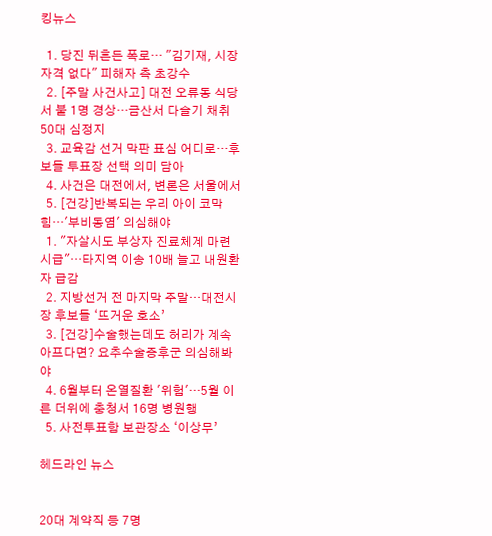킹뉴스

  1. 당진 뒤흔든 폭로… "김기재, 시장 자격 없다" 피해자 측 초강수
  2. [주말 사건사고] 대전 오류동 식당서 불 1명 경상…금산서 다슬기 채취 50대 심정지
  3. 교육감 선거 막판 표심 어디로…후보들 투표장 선택 의미 담아
  4. 사건은 대전에서, 변론은 서울에서
  5. [건강]반복되는 우리 아이 코막힘···'부비동염' 의심해야
  1. "자살시도 부상자 진료체계 마련 시급"…타지역 이송 10배 늘고 내원환자 급감
  2. 지방선거 전 마지막 주말…대전시장 후보들 ‘뜨거운 호소’
  3. [건강]수술했는데도 허리가 계속 아프다면? 요추수술증후군 의심해봐야
  4. 6월부터 온열질환 '위험'…5월 이른 더위에 충청서 16명 병원행
  5. 사전투표함 보관장소 ‘이상무’

헤드라인 뉴스


20대 계약직 등 7명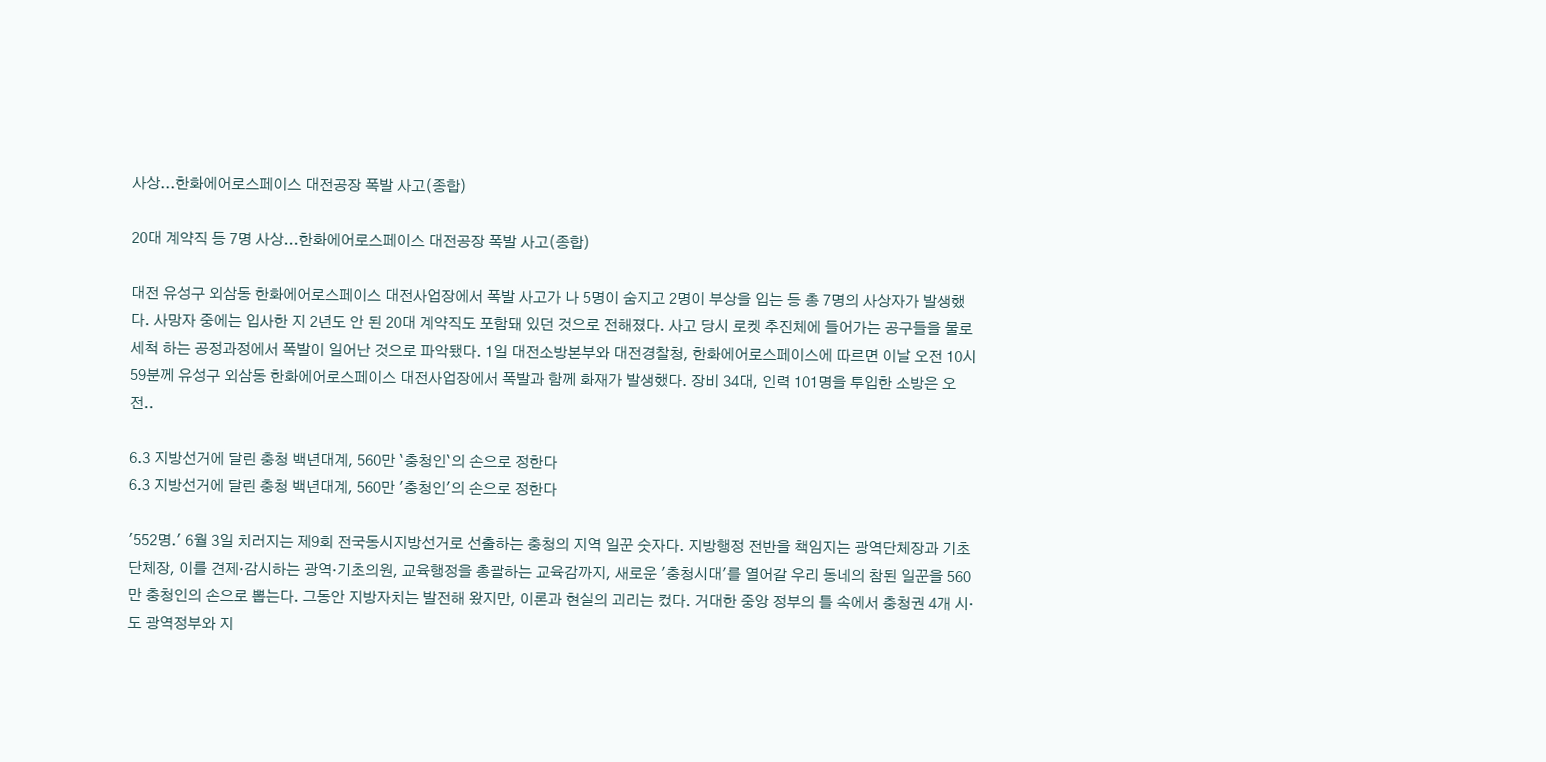사상...한화에어로스페이스 대전공장 폭발 사고(종합)

20대 계약직 등 7명 사상...한화에어로스페이스 대전공장 폭발 사고(종합)

대전 유성구 외삼동 한화에어로스페이스 대전사업장에서 폭발 사고가 나 5명이 숨지고 2명이 부상을 입는 등 총 7명의 사상자가 발생했다. 사망자 중에는 입사한 지 2년도 안 된 20대 계약직도 포함돼 있던 것으로 전해졌다. 사고 당시 로켓 추진체에 들어가는 공구들을 물로 세척 하는 공정과정에서 폭발이 일어난 것으로 파악됐다. 1일 대전소방본부와 대전경찰청, 한화에어로스페이스에 따르면 이날 오전 10시 59분께 유성구 외삼동 한화에어로스페이스 대전사업장에서 폭발과 함께 화재가 발생했다. 장비 34대, 인력 101명을 투입한 소방은 오전..

6.3 지방선거에 달린 충청 백년대계, 560만 `충청인`의 손으로 정한다
6.3 지방선거에 달린 충청 백년대계, 560만 '충청인'의 손으로 정한다

'552명.' 6월 3일 치러지는 제9회 전국동시지방선거로 선출하는 충청의 지역 일꾼 숫자다. 지방행정 전반을 책임지는 광역단체장과 기초단체장, 이를 견제·감시하는 광역·기초의원, 교육행정을 총괄하는 교육감까지, 새로운 '충청시대'를 열어갈 우리 동네의 참된 일꾼을 560만 충청인의 손으로 뽑는다. 그동안 지방자치는 발전해 왔지만, 이론과 현실의 괴리는 컸다. 거대한 중앙 정부의 틀 속에서 충청권 4개 시·도 광역정부와 지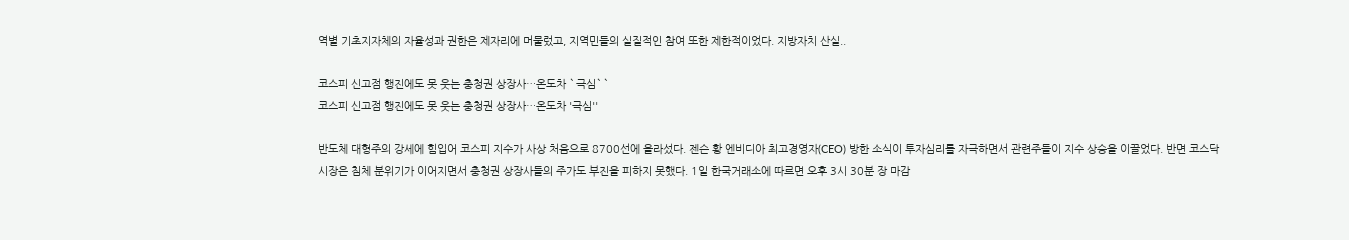역별 기초지자체의 자율성과 권한은 제자리에 머물렀고, 지역민들의 실질적인 참여 또한 제한적이었다. 지방자치 산실..

코스피 신고점 행진에도 못 웃는 충청권 상장사…온도차 `극심``
코스피 신고점 행진에도 못 웃는 충청권 상장사…온도차 '극심''

반도체 대형주의 강세에 힘입어 코스피 지수가 사상 처음으로 8700선에 올라섰다. 젠슨 황 엔비디아 최고경영자(CEO) 방한 소식이 투자심리를 자극하면서 관련주들이 지수 상승을 이끌었다. 반면 코스닥 시장은 침체 분위기가 이어지면서 충청권 상장사들의 주가도 부진을 피하지 못했다. 1일 한국거래소에 따르면 오후 3시 30분 장 마감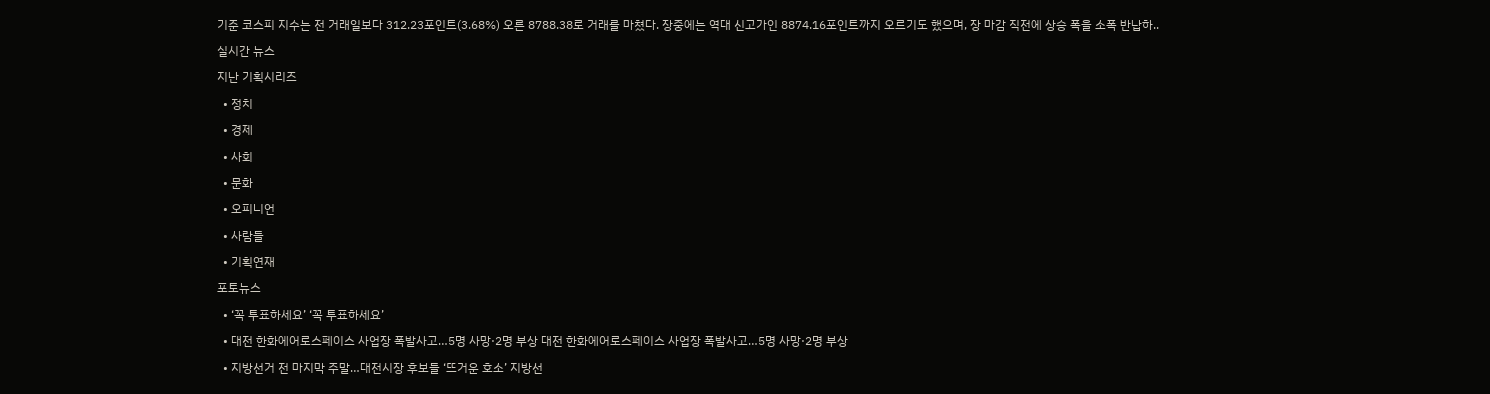기준 코스피 지수는 전 거래일보다 312.23포인트(3.68%) 오른 8788.38로 거래를 마쳤다. 장중에는 역대 신고가인 8874.16포인트까지 오르기도 했으며, 장 마감 직전에 상승 폭을 소폭 반납하..

실시간 뉴스

지난 기획시리즈

  • 정치

  • 경제

  • 사회

  • 문화

  • 오피니언

  • 사람들

  • 기획연재

포토뉴스

  • ‘꼭 투표하세요’ ‘꼭 투표하세요’

  • 대전 한화에어로스페이스 사업장 폭발사고…5명 사망·2명 부상 대전 한화에어로스페이스 사업장 폭발사고…5명 사망·2명 부상

  • 지방선거 전 마지막 주말…대전시장 후보들 ‘뜨거운 호소’ 지방선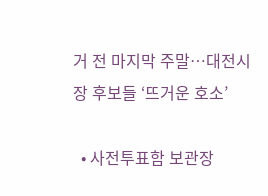거 전 마지막 주말…대전시장 후보들 ‘뜨거운 호소’

  • 사전투표함 보관장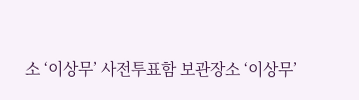소 ‘이상무’ 사전투표함 보관장소 ‘이상무’